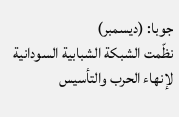جوبا: (ديسمبر)
نظّمت الشبكة الشبابية السودانية لإنهاء الحرب والتأسيس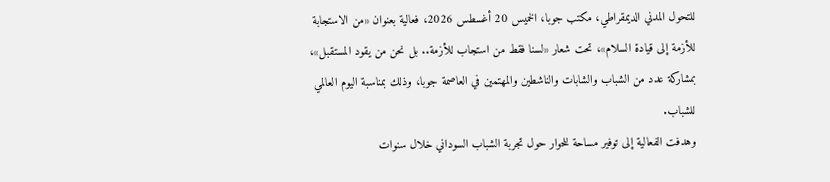للتحول المدني الديمقراطي، مكتب جوبا، الخميس 20 أغسطس 2026، فعالية بعنوان «من الاستجابة للأزمة إلى قيادة السلام»، تحت شعار «لسنا فقط من استجاب للأزمة.. بل نحن من يقود المستقبل»، بمشاركة عدد من الشباب والشابات والناشطين والمهتمين في العاصمة جوبا، وذلك بمناسبة اليوم العالمي للشباب.
وهدفت الفعالية إلى توفير مساحة للحوار حول تجربة الشباب السوداني خلال سنوات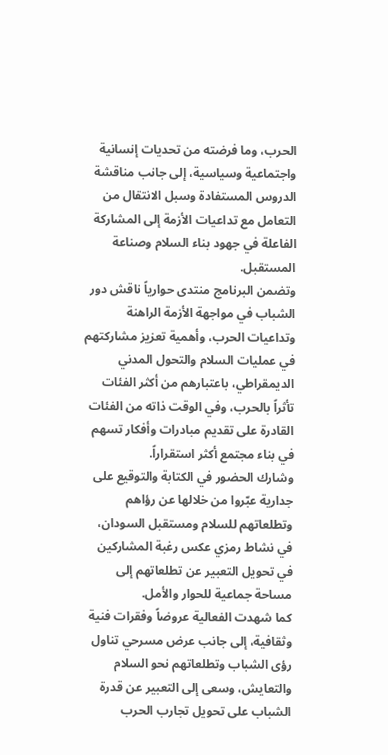الحرب، وما فرضته من تحديات إنسانية واجتماعية وسياسية، إلى جانب مناقشة الدروس المستفادة وسبل الانتقال من التعامل مع تداعيات الأزمة إلى المشاركة الفاعلة في جهود بناء السلام وصناعة المستقبل.
وتضمن البرنامج منتدى حوارياً ناقش دور الشباب في مواجهة الأزمة الراهنة وتداعيات الحرب، وأهمية تعزيز مشاركتهم في عمليات السلام والتحول المدني الديمقراطي، باعتبارهم من أكثر الفئات تأثراً بالحرب، وفي الوقت ذاته من الفئات القادرة على تقديم مبادرات وأفكار تسهم في بناء مجتمع أكثر استقراراً.
وشارك الحضور في الكتابة والتوقيع على جدارية عبّروا من خلالها عن رؤاهم وتطلعاتهم للسلام ومستقبل السودان، في نشاط رمزي عكس رغبة المشاركين في تحويل التعبير عن تطلعاتهم إلى مساحة جماعية للحوار والأمل.
كما شهدت الفعالية عروضاً وفقرات فنية وثقافية، إلى جانب عرض مسرحي تناول رؤى الشباب وتطلعاتهم نحو السلام والتعايش، وسعى إلى التعبير عن قدرة الشباب على تحويل تجارب الحرب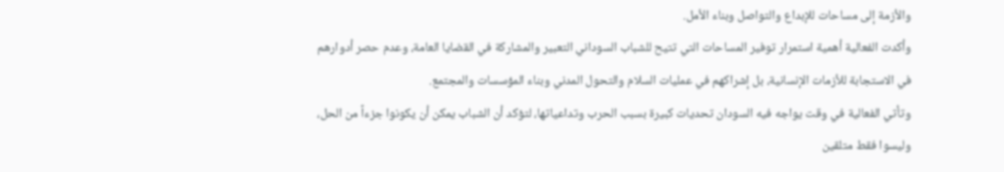والأزمة إلى مساحات للإبداع والتواصل وبناء الأمل.
وأكدت الفعالية أهمية استمرار توفير المساحات التي تتيح للشباب السوداني التعبير والمشاركة في القضايا العامة، وعدم حصر أدوارهم في الاستجابة للأزمات الإنسانية، بل إشراكهم في عمليات السلام والتحول المدني وبناء المؤسسات والمجتمع.
وتأتي الفعالية في وقت يواجه فيه السودان تحديات كبيرة بسبب الحرب وتداعياتها، لتؤكد أن الشباب يمكن أن يكونوا جزءاً من الحل، وليسوا فقط متلقين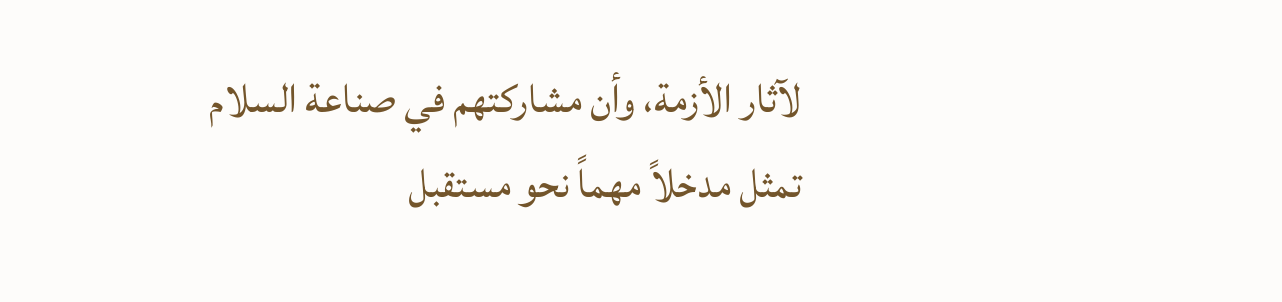لآثار الأزمة، وأن مشاركتهم في صناعة السلام تمثل مدخلاً مهماً نحو مستقبل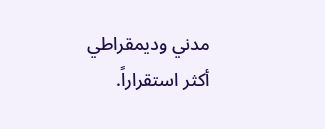مدني وديمقراطي أكثر استقراراً.